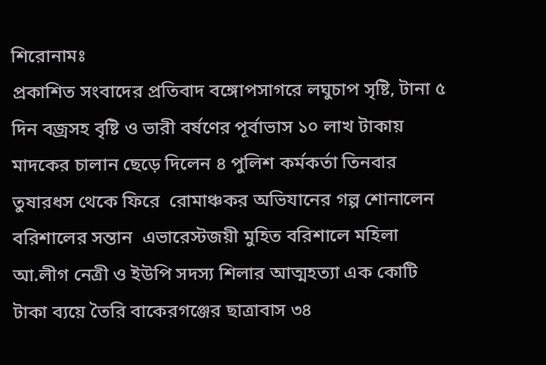শিরোনামঃ
প্রকাশিত সংবাদের প্রতিবাদ বঙ্গোপসাগরে লঘুচাপ সৃষ্টি, টানা ৫ দিন বজ্রসহ বৃষ্টি ও ভারী বর্ষণের পূর্বাভাস ১০ লাখ টাকায় মাদকের চালান ছেড়ে দিলেন ৪ পুলিশ কর্মকর্তা তিনবার তুষারধস থেকে ফিরে  রোমাঞ্চকর অভিযানের গল্প শোনালেন বরিশালের সন্তান  এভারেস্টজয়ী মুহিত বরিশালে মহিলা আ.লীগ নেত্রী ও ইউপি সদস্য শিলার আত্মহত্যা এক কোটি টাকা ব্যয়ে তৈরি বাকেরগঞ্জের ছাত্রাবাস ৩৪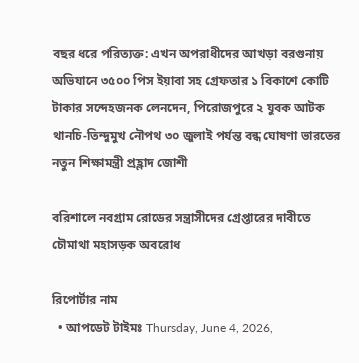বছর ধরে পরিত্যক্ত: এখন অপরাধীদের আখড়া বরগুনায় অভিযানে ৩৫০০ পিস ইয়াবা সহ গ্রেফতার ১ বিকাশে কোটি টাকার সন্দেহজনক লেনদেন, পিরোজপুরে ২ যুবক আটক থানচি-তিন্দুমুখ নৌপথ ৩০ জুলাই পর্যন্ত বন্ধ ঘোষণা ভারতের নতুন শিক্ষামন্ত্রী প্রহ্লাদ জোশী

বরিশালে নবগ্রাম রোডের সন্ত্রাসীদের গ্রেপ্তারের দাবীতে চৌমাথা মহাসড়ক অবরোধ

রিপোর্টার নাম
  • আপডেট টাইমঃ Thursday, June 4, 2026,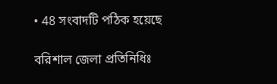• 48 সংবাদটি পঠিক হয়েছে

বরিশাল জেলা প্রতিনিধিঃ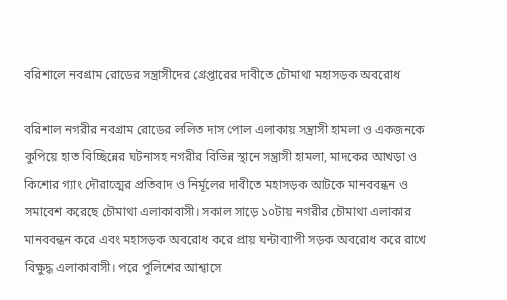বরিশালে নবগ্রাম রোডের সন্ত্রাসীদের গ্রেপ্তারের দাবীতে চৌমাথা মহাসড়ক অবরোধ

বরিশাল নগরীর নবগ্রাম রোডের ললিত দাস পোল এলাকায় সন্ত্রাসী হামলা ও একজনকে কুপিয়ে হাত বিচ্ছিন্নের ঘটনাসহ নগরীর বিভিন্ন স্থানে সন্ত্রাসী হামলা, মাদকের আখড়া ও কিশোর গ্যাং দৌরাত্মের প্রতিবাদ ও নির্মূলের দাবীতে মহাসড়ক আটকে মানববন্ধন ও সমাবেশ করেছে চৌমাথা এলাকাবাসী। সকাল সাড়ে ১০টায় নগরীর চৌমাথা এলাকার মানববন্ধন করে এবং মহাসড়ক অবরোধ করে প্রায় ঘন্টাব্যাপী সড়ক অবরোধ করে রাখে বিক্ষুদ্ধ এলাকাবাসী। পরে পুলিশের আশ্বাসে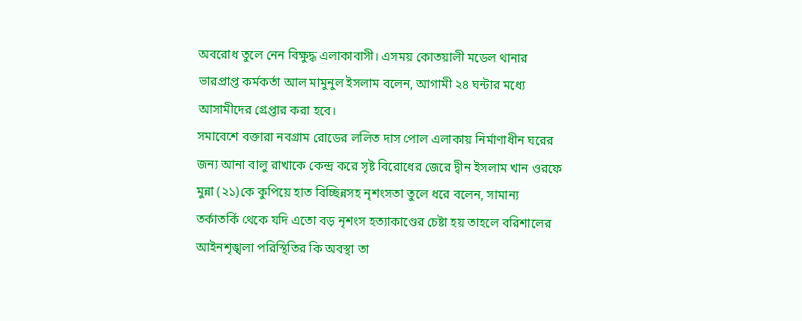অবরোধ তুলে নেন বিক্ষুদ্ধ এলাকাবাসী। এসময় কোতয়ালী মডেল থানার ভারপ্রাপ্ত কর্মকর্তা আল মামুনুল ইসলাম বলেন, আগামী ২৪ ঘন্টার মধ্যে আসামীদের গ্রেপ্তার করা হবে।
সমাবেশে বক্তারা নবগ্রাম রোডের ললিত দাস পোল এলাকায় নির্মাণাধীন ঘরের জন্য আনা বালু রাখাকে কেন্দ্র করে সৃষ্ট বিরোধের জেরে দ্বীন ইসলাম খান ওরফে মুন্না (২১)কে কুপিয়ে হাত বিচ্ছিন্নসহ নৃশংসতা তুলে ধরে বলেন, সামান্য তর্কাতর্কি থেকে যদি এতো বড় নৃশংস হত্যাকাণ্ডের চেষ্টা হয় তাহলে বরিশালের আইনশৃঙ্খলা পরিস্থিতির কি অবস্থা তা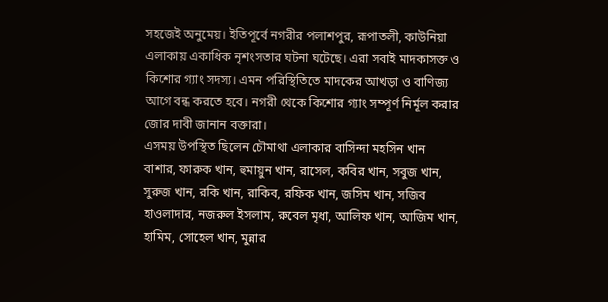সহজেই অনুমেয়। ইতিপূর্বে নগরীর পলাশপুর, রূপাতলী, কাউনিয়া এলাকায় একাধিক নৃশংসতার ঘটনা ঘটেছে। এরা সবাই মাদকাসক্ত ও কিশোর গ্যাং সদস্য। এমন পরিস্থিতিতে মাদকের আখড়া ও বাণিজ্য আগে বন্ধ করতে হবে। নগরী থেকে কিশোর গ্যাং সম্পূর্ণ নির্মূল করার জোর দাবী জানান বক্তারা।
এসময় উপস্থিত ছিলেন চৌমাথা এলাকার বাসিন্দা মহসিন খান বাশার, ফারুক খান, হুমায়ুন খান, রাসেল, কবির খান, সবুজ খান, সুরুজ খান, রকি খান, রাকিব, রফিক খান, জসিম খান, সজিব হাওলাদার, নজরুল ইসলাম, রুবেল মৃধা, আলিফ খান, আজিম খান, হামিম, সোহেল খান, মুন্নার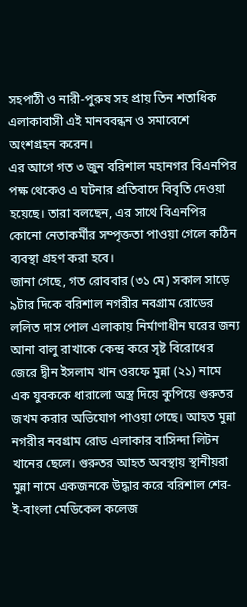সহপাঠী ও নারী-পুরুষ সহ প্রায় তিন শতাধিক এলাকাবাসী এই মানববন্ধন ও সমাবেশে অংশগ্রহন করেন।
এর আগে গত ৩ জুন বরিশাল মহানগর বিএনপির পক্ষ থেকেও এ ঘটনার প্রতিবাদে বিবৃতি দেওয়া হয়েছে। তারা বলছেন, এর সাথে বিএনপির কোনো নেতাকর্মীর সম্পৃক্ততা পাওয়া গেলে কঠিন ব্যবস্থা গ্রহণ করা হবে।
জানা গেছে, গত রোববার (৩১ মে) সকাল সাড়ে ৯টার দিকে বরিশাল নগরীর নবগ্রাম রোডের ললিত দাস পোল এলাকায় নির্মাণাধীন ঘরের জন্য আনা বালু রাখাকে কেন্দ্র করে সৃষ্ট বিরোধের জেরে দ্বীন ইসলাম খান ওরফে মুন্না (২১) নামে এক যুবককে ধারালো অস্ত্র দিয়ে কুপিয়ে গুরুতর জখম করার অভিযোগ পাওয়া গেছে। আহত মুন্না নগরীর নবগ্রাম রোড এলাকার বাসিন্দা লিটন খানের ছেলে। গুরুতর আহত অবস্থায় স্থানীয়রা মুন্না নামে একজনকে উদ্ধার করে বরিশাল শের-ই-বাংলা মেডিকেল কলেজ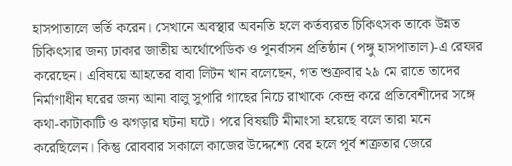হাসপাতালে ভর্তি করেন। সেখানে অবস্থার অবনতি হলে কর্তব্যরত চিকিৎসক তাকে উন্নত চিকিৎসার জন্য ঢাকার জাতীয় অর্থোপেডিক ও পুনর্বাসন প্রতিষ্ঠান (পঙ্গু হাসপাতাল)-এ রেফার করেছেন। এবিষয়ে আহতের বাবা লিটন খান বলেছেন, গত শুক্রবার ২৯ মে রাতে তাদের নির্মাণাধীন ঘরের জন্য আনা বালু সুপারি গাছের নিচে রাখাকে কেন্দ্র করে প্রতিবেশীদের সঙ্গে কথা-কাটাকাটি ও ঝগড়ার ঘটনা ঘটে। পরে বিষয়টি মীমাংসা হয়েছে বলে তারা মনে করেছিলেন। কিন্তু রোববার সকালে কাজের উদ্দেশ্যে বের হলে পূর্ব শত্রুতার জেরে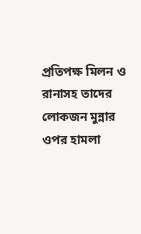প্রতিপক্ষ মিলন ও রানাসহ তাদের লোকজন মুন্নার ওপর হামলা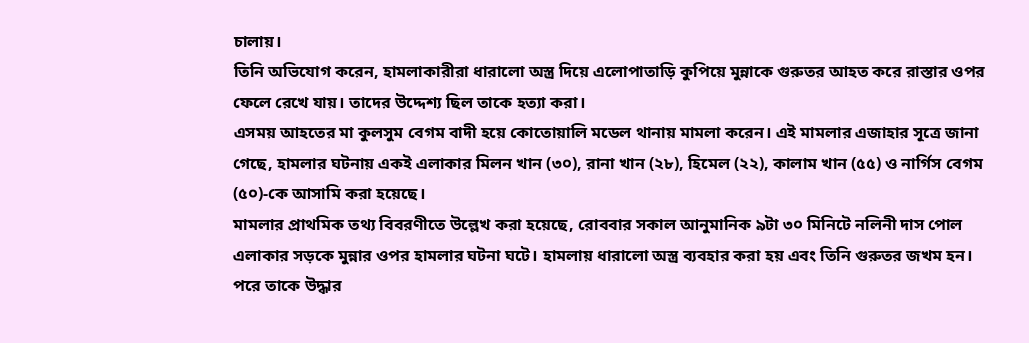চালায়।
তিনি অভিযোগ করেন, হামলাকারীরা ধারালো অস্ত্র দিয়ে এলোপাতাড়ি কুপিয়ে মুন্নাকে গুরুতর আহত করে রাস্তার ওপর ফেলে রেখে যায়। তাদের উদ্দেশ্য ছিল তাকে হত্যা করা।
এসময় আহতের মা কুলসুম বেগম বাদী হয়ে কোতোয়ালি মডেল থানায় মামলা করেন। এই মামলার এজাহার সূত্রে জানা গেছে, হামলার ঘটনায় একই এলাকার মিলন খান (৩০), রানা খান (২৮), হিমেল (২২), কালাম খান (৫৫) ও নার্গিস বেগম (৫০)-কে আসামি করা হয়েছে।
মামলার প্রাথমিক তথ্য বিবরণীতে উল্লেখ করা হয়েছে, রোববার সকাল আনুমানিক ৯টা ৩০ মিনিটে নলিনী দাস পোল এলাকার সড়কে মুন্নার ওপর হামলার ঘটনা ঘটে। হামলায় ধারালো অস্ত্র ব্যবহার করা হয় এবং তিনি গুরুতর জখম হন। পরে তাকে উদ্ধার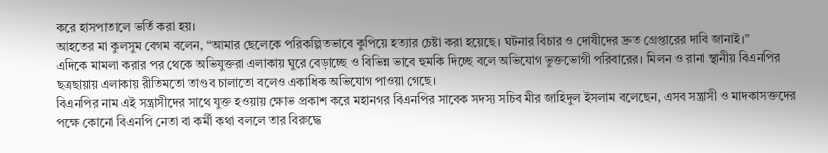করে হাসপাতালে ভর্তি করা হয়।
আহতের মা কুলসুম বেগম বলেন, “আমার ছেলেকে পরিকল্পিতভাবে কুপিয়ে হত্যার চেষ্টা করা হয়েছে। ঘটনার বিচার ও দোষীদের দ্রুত গ্রেপ্তারের দাবি জানাই।”
এদিকে মামলা করার পর থেকে অভিযুক্তরা এলাকায় ঘুরে বেড়াচ্ছে ও বিভিন্ন ভাবে হুমকি দিচ্ছে বলে অভিযোগ ভুক্তভোগী পরিবারের। মিলন ও রানা স্থানীয় বিএনপির ছত্রছায়ায় এলাকায় রীতিমতো তাণ্ডব চালাতো বলেও একাধিক অভিযোগ পাওয়া গেছে।
বিএনপির নাম এই সন্ত্রাসীদের সাথে যুক্ত হওয়ায় ক্ষোভ প্রকাশ করে মহানগর বিএনপির সাবেক সদস্য সচিব মীর জাহিদুল ইসলাম বলেছেন, এসব সন্ত্রাসী ও মাদকাসক্তদের পক্ষে কোনো বিএনপি নেতা বা কর্মী কথা বললে তার বিরুদ্ধে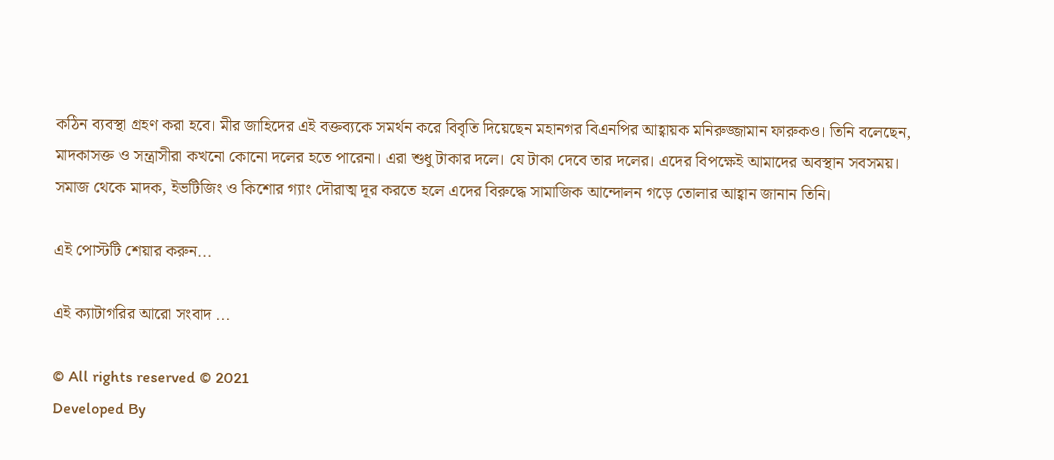কঠিন ব্যবস্থা গ্রহণ করা হবে। মীর জাহিদের এই বক্তব্যকে সমর্থন করে বিবৃতি দিয়েছেন মহানগর বিএনপির আহ্বায়ক মনিরুজ্জামান ফারুকও। তিনি বলেছেন, মাদকাসক্ত ও সন্ত্রাসীরা কখনো কোনো দলের হতে পারেনা। এরা শুধু টাকার দলে। যে টাকা দেবে তার দলের। এদের বিপক্ষেই আমাদের অবস্থান সবসময়। সমাজ থেকে মাদক, ইভটিজিং ও কিশোর গ্যাং দৌরাত্ম দূর করতে হলে এদের বিরুদ্ধে সামাজিক আন্দোলন গড়ে তোলার আহ্বান জানান তিনি।

এই পোস্টটি শেয়ার করুন...

এই ক্যাটাগরির আরো সংবাদ ...

© All rights reserved © 2021
Developed By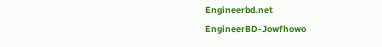Engineerbd.net
EngineerBD-Jowfhowo